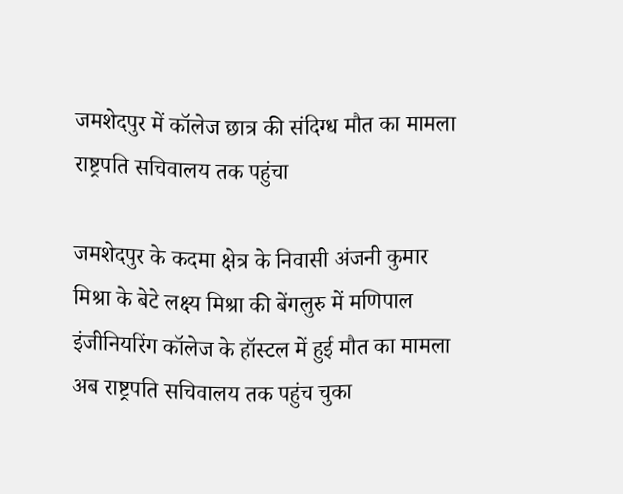जमशेदपुर में कॉलेज छात्र की संदिग्ध मौत का मामला राष्ट्रपति सचिवालय तक पहुंचा

जमशेदपुर के कदमा क्षेत्र के निवासी अंजनी कुमार मिश्रा के बेटे लक्ष्य मिश्रा की बेंगलुरु में मणिपाल इंजीनियरिंग कॉलेज के हॉस्टल में हुई मौत का मामला अब राष्ट्रपति सचिवालय तक पहुंच चुका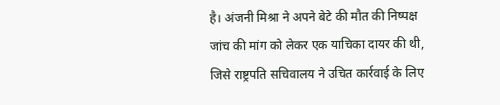है। अंजनी मिश्रा ने अपने बेटे की मौत की निष्पक्ष जांच की मांग को लेकर एक याचिका दायर की थी, जिसे राष्ट्रपति सचिवालय ने उचित कार्रवाई के लिए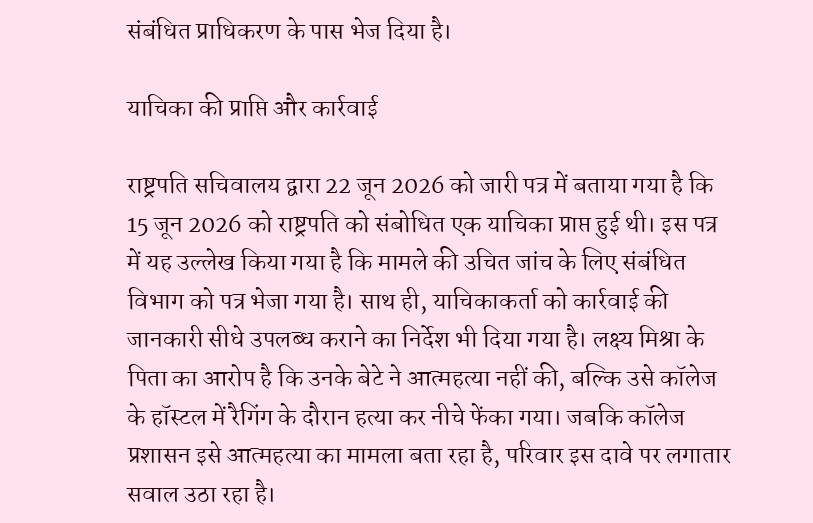संबंधित प्राधिकरण के पास भेज दिया है।

याचिका की प्राप्ति और कार्रवाई

राष्ट्रपति सचिवालय द्वारा 22 जून 2026 को जारी पत्र में बताया गया है कि 15 जून 2026 को राष्ट्रपति को संबोधित एक याचिका प्राप्त हुई थी। इस पत्र में यह उल्लेख किया गया है कि मामले की उचित जांच के लिए संबंधित विभाग को पत्र भेजा गया है। साथ ही, याचिकाकर्ता को कार्रवाई की जानकारी सीधे उपलब्ध कराने का निर्देश भी दिया गया है। लक्ष्य मिश्रा के पिता का आरोप है कि उनके बेटे ने आत्महत्या नहीं की, बल्कि उसे कॉलेज के हॉस्टल में रैगिंग के दौरान हत्या कर नीचे फेंका गया। जबकि कॉलेज प्रशासन इसे आत्महत्या का मामला बता रहा है, परिवार इस दावे पर लगातार सवाल उठा रहा है।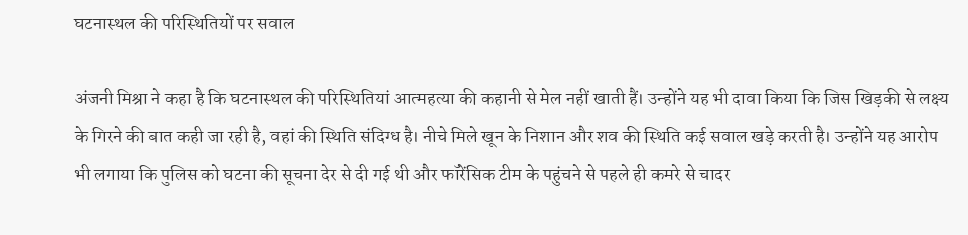घटनास्थल की परिस्थितियों पर सवाल

अंजनी मिश्रा ने कहा है कि घटनास्थल की परिस्थितियां आत्महत्या की कहानी से मेल नहीं खाती हैं। उन्होंने यह भी दावा किया कि जिस खिड़की से लक्ष्य के गिरने की बात कही जा रही है, वहां की स्थिति संदिग्ध है। नीचे मिले खून के निशान और शव की स्थिति कई सवाल खड़े करती है। उन्होंने यह आरोप भी लगाया कि पुलिस को घटना की सूचना देर से दी गई थी और फॉरेंसिक टीम के पहुंचने से पहले ही कमरे से चादर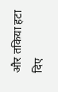और तकिया हटा दिए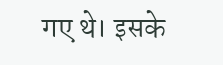गए थे। इसके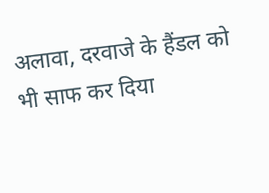अलावा, दरवाजे के हैंडल को भी साफ कर दिया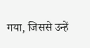गया, जिससे उन्हें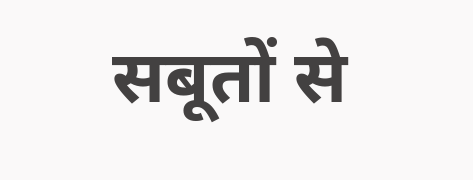सबूतों से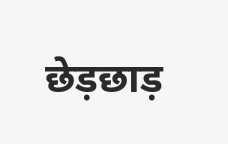छेड़छाड़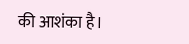की आशंका है।